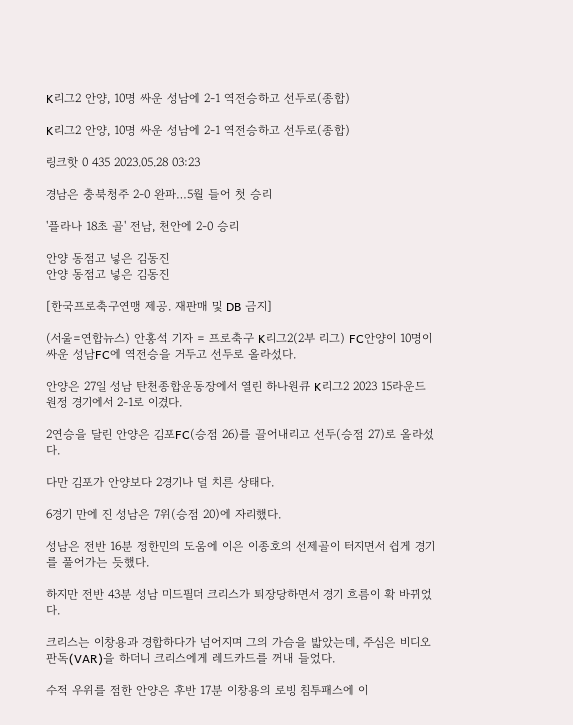K리그2 안양, 10명 싸운 성남에 2-1 역전승하고 선두로(종합)

K리그2 안양, 10명 싸운 성남에 2-1 역전승하고 선두로(종합)

링크핫 0 435 2023.05.28 03:23

경남은 충북청주 2-0 완파…5월 들어 첫 승리

'플라나 18초 골' 전남, 천안에 2-0 승리

안양 동점고 넣은 김동진
안양 동점고 넣은 김동진

[한국프로축구연맹 제공. 재판매 및 DB 금지]

(서울=연합뉴스) 안홍석 기자 = 프로축구 K리그2(2부 리그) FC안양이 10명이 싸운 성남FC에 역전승을 거두고 선두로 올라섰다.

안양은 27일 성남 탄천종합운동장에서 열린 하나원큐 K리그2 2023 15라운드 원정 경기에서 2-1로 이겼다.

2연승을 달린 안양은 김포FC(승점 26)를 끌어내리고 선두(승점 27)로 올라섰다.

다만 김포가 안양보다 2경기나 덜 치른 상태다.

6경기 만에 진 성남은 7위(승점 20)에 자리했다.

성남은 전반 16분 정한민의 도움에 이은 이종호의 선제골이 터지면서 쉽게 경기를 풀어가는 듯했다.

하지만 전반 43분 성남 미드필더 크리스가 퇴장당하면서 경기 흐름이 확 바뀌었다.

크리스는 이창용과 경합하다가 넘어지며 그의 가슴을 밟았는데, 주심은 비디오판독(VAR)을 하더니 크리스에게 레드카드를 꺼내 들었다.

수적 우위를 점한 안양은 후반 17분 이창용의 로빙 침투패스에 이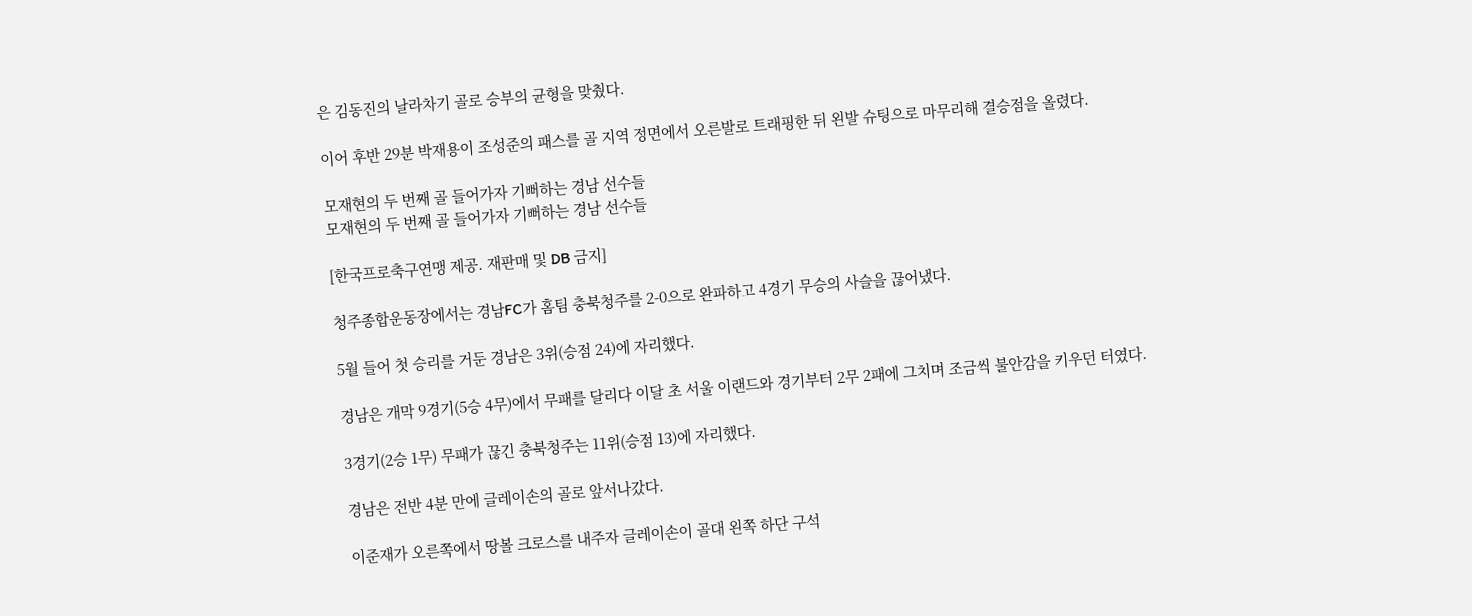은 김동진의 날라차기 골로 승부의 균형을 맞췄다.

이어 후반 29분 박재용이 조성준의 패스를 골 지역 정면에서 오른발로 트래핑한 뒤 왼발 슈팅으로 마무리해 결승점을 올렸다.

모재현의 두 번째 골 들어가자 기뻐하는 경남 선수들
모재현의 두 번째 골 들어가자 기뻐하는 경남 선수들

[한국프로축구연맹 제공. 재판매 및 DB 금지]

청주종합운동장에서는 경남FC가 홈팀 충북청주를 2-0으로 완파하고 4경기 무승의 사슬을 끊어냈다.

5월 들어 첫 승리를 거둔 경남은 3위(승점 24)에 자리했다.

경남은 개막 9경기(5승 4무)에서 무패를 달리다 이달 초 서울 이랜드와 경기부터 2무 2패에 그치며 조금씩 불안감을 키우던 터였다.

3경기(2승 1무) 무패가 끊긴 충북청주는 11위(승점 13)에 자리했다.

경남은 전반 4분 만에 글레이손의 골로 앞서나갔다.

이준재가 오른쪽에서 땅볼 크로스를 내주자 글레이손이 골대 왼쪽 하단 구석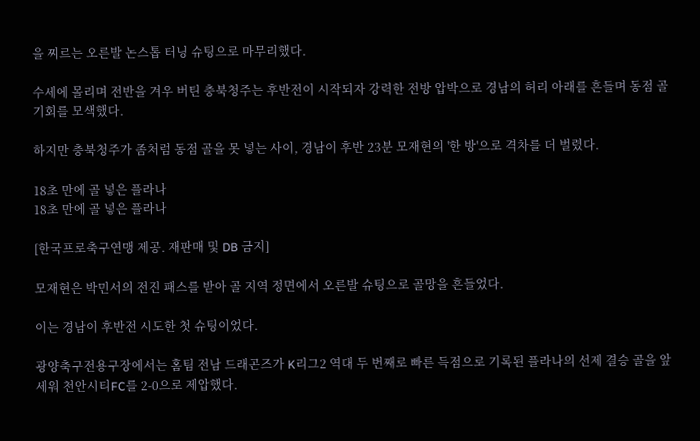을 찌르는 오른발 논스톱 터닝 슈팅으로 마무리했다.

수세에 몰리며 전반을 겨우 버틴 충북청주는 후반전이 시작되자 강력한 전방 압박으로 경남의 허리 아래를 흔들며 동점 골 기회를 모색했다.

하지만 충북청주가 좀처럼 동점 골을 못 넣는 사이, 경남이 후반 23분 모재현의 '한 방'으로 격차를 더 벌렸다.

18초 만에 골 넣은 플라나
18초 만에 골 넣은 플라나

[한국프로축구연맹 제공. 재판매 및 DB 금지]

모재현은 박민서의 전진 패스를 받아 골 지역 정면에서 오른발 슈팅으로 골망을 흔들었다.

이는 경남이 후반전 시도한 첫 슈팅이었다.

광양축구전용구장에서는 홈팀 전남 드래곤즈가 K리그2 역대 두 번째로 빠른 득점으로 기록된 플라나의 선제 결승 골을 앞세워 천안시티FC를 2-0으로 제압했다.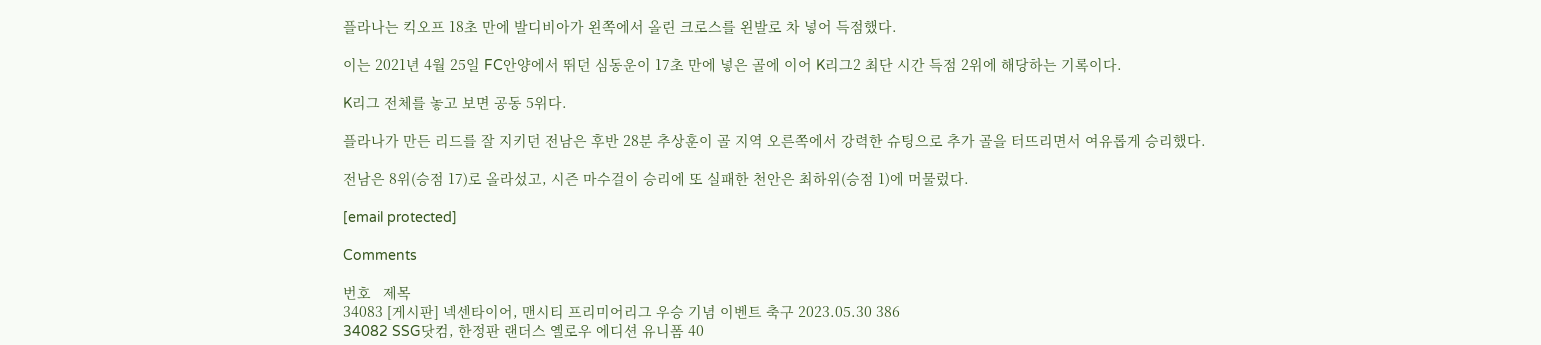플라나는 킥오프 18초 만에 발디비아가 왼쪽에서 올린 크로스를 왼발로 차 넣어 득점했다.

이는 2021년 4월 25일 FC안양에서 뛰던 심동운이 17초 만에 넣은 골에 이어 K리그2 최단 시간 득점 2위에 해당하는 기록이다.

K리그 전체를 놓고 보면 공동 5위다.

플라나가 만든 리드를 잘 지키던 전남은 후반 28분 추상훈이 골 지역 오른쪽에서 강력한 슈팅으로 추가 골을 터뜨리면서 여유롭게 승리했다.

전남은 8위(승점 17)로 올라섰고, 시즌 마수걸이 승리에 또 실패한 천안은 최하위(승점 1)에 머물렀다.

[email protected]

Comments

번호   제목
34083 [게시판] 넥센타이어, 맨시티 프리미어리그 우승 기념 이벤트 축구 2023.05.30 386
34082 SSG닷컴, 한정판 랜더스 옐로우 에디션 유니폼 40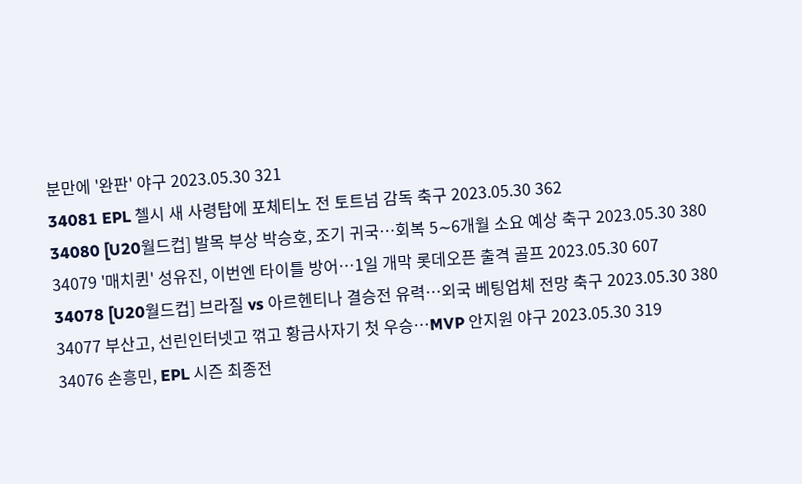분만에 '완판' 야구 2023.05.30 321
34081 EPL 첼시 새 사령탑에 포체티노 전 토트넘 감독 축구 2023.05.30 362
34080 [U20월드컵] 발목 부상 박승호, 조기 귀국…회복 5∼6개월 소요 예상 축구 2023.05.30 380
34079 '매치퀸' 성유진, 이번엔 타이틀 방어…1일 개막 롯데오픈 출격 골프 2023.05.30 607
34078 [U20월드컵] 브라질 vs 아르헨티나 결승전 유력…외국 베팅업체 전망 축구 2023.05.30 380
34077 부산고, 선린인터넷고 꺾고 황금사자기 첫 우승…MVP 안지원 야구 2023.05.30 319
34076 손흥민, EPL 시즌 최종전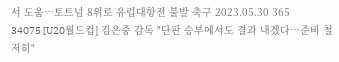서 도움…토트넘 8위로 유럽대항전 불발 축구 2023.05.30 365
34075 [U20월드컵] 김은중 감독 "단판 승부에서도 결과 내겠다…준비 철저히"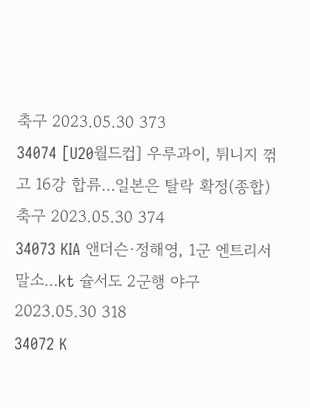축구 2023.05.30 373
34074 [U20월드컵] 우루과이, 튀니지 꺾고 16강 합류…일본은 탈락 확정(종합) 축구 2023.05.30 374
34073 KIA 앤더슨·정해영, 1군 엔트리서 말소…kt 슐서도 2군행 야구 2023.05.30 318
34072 K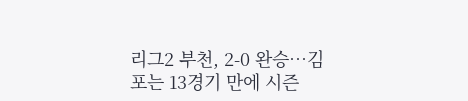리그2 부천, 2-0 완승…김포는 13경기 만에 시즌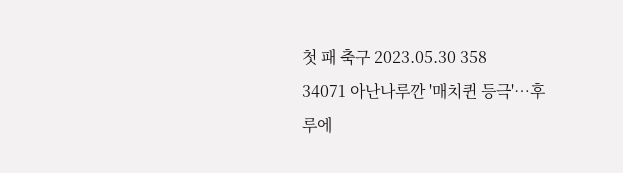첫 패 축구 2023.05.30 358
34071 아난나루깐 '매치퀸 등극'…후루에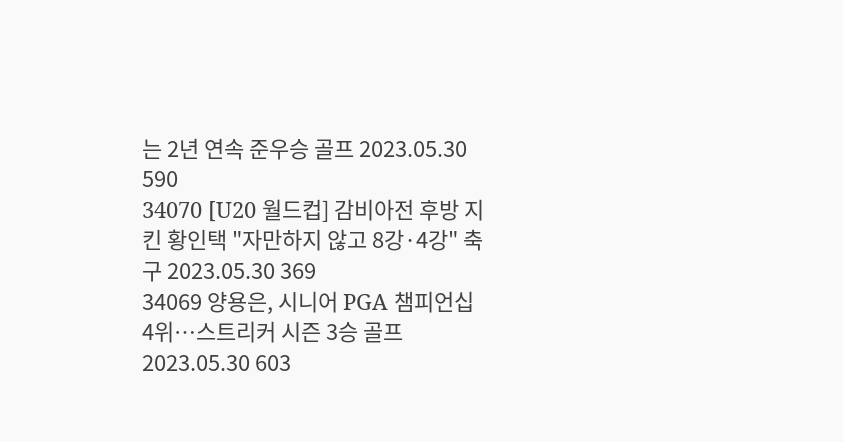는 2년 연속 준우승 골프 2023.05.30 590
34070 [U20 월드컵] 감비아전 후방 지킨 황인택 "자만하지 않고 8강·4강" 축구 2023.05.30 369
34069 양용은, 시니어 PGA 챔피언십 4위…스트리커 시즌 3승 골프 2023.05.30 603